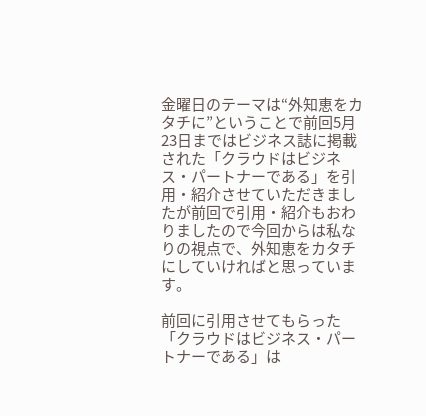金曜日のテーマは“外知恵をカタチに”ということで前回5月23日まではビジネス誌に掲載された「クラウドはビジネス・パートナーである」を引用・紹介させていただきましたが前回で引用・紹介もおわりましたので今回からは私なりの視点で、外知恵をカタチにしていければと思っています。

前回に引用させてもらった
「クラウドはビジネス・パートナーである」は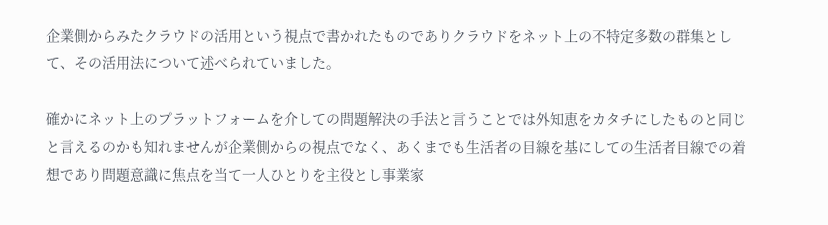企業側からみたクラウドの活用という視点で書かれたものでありクラウドをネット上の不特定多数の群集として、その活用法について述べられていました。

確かにネット上のプラットフォームを介しての問題解決の手法と言うことでは外知恵をカタチにしたものと同じと言えるのかも知れませんが企業側からの視点でなく、あくまでも生活者の目線を基にしての生活者目線での着想であり問題意識に焦点を当て一人ひとりを主役とし事業家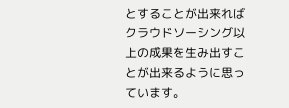とすることが出来ればクラウドソーシング以上の成果を生み出すことが出来るように思っています。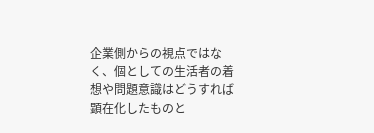企業側からの視点ではなく、個としての生活者の着想や問題意識はどうすれば顕在化したものと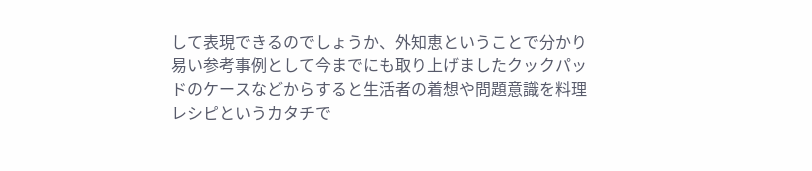して表現できるのでしょうか、外知恵ということで分かり易い参考事例として今までにも取り上げましたクックパッドのケースなどからすると生活者の着想や問題意識を料理レシピというカタチで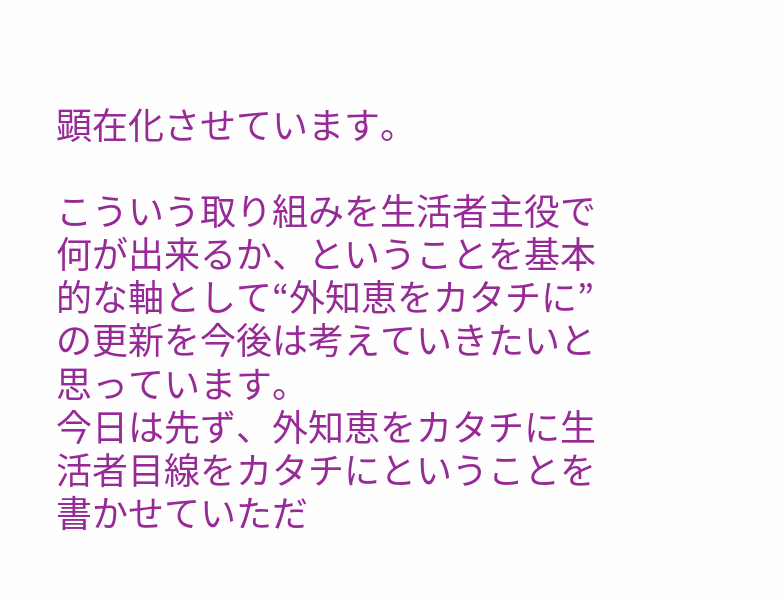顕在化させています。

こういう取り組みを生活者主役で何が出来るか、ということを基本的な軸として“外知恵をカタチに”の更新を今後は考えていきたいと思っています。
今日は先ず、外知恵をカタチに生活者目線をカタチにということを書かせていただ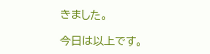きました。

今日は以上です。